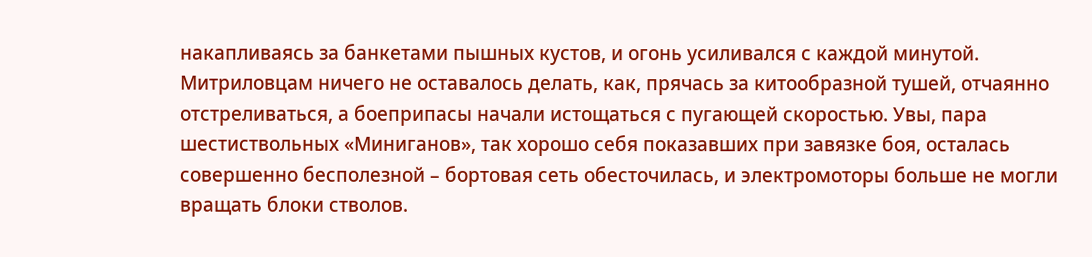накапливаясь за банкетами пышных кустов, и огонь усиливался с каждой минутой.
Митриловцам ничего не оставалось делать, как, прячась за китообразной тушей, отчаянно
отстреливаться, а боеприпасы начали истощаться с пугающей скоростью. Увы, пара
шестиствольных «Миниганов», так хорошо себя показавших при завязке боя, осталась
совершенно бесполезной – бортовая сеть обесточилась, и электромоторы больше не могли
вращать блоки стволов.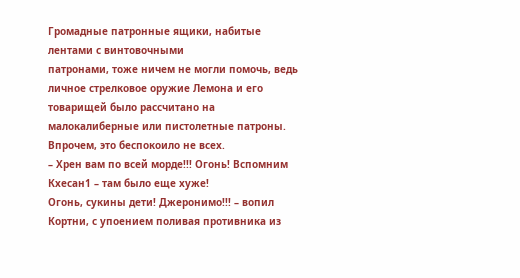Громадные патронные ящики, набитые лентами с винтовочными
патронами, тоже ничем не могли помочь, ведь личное стрелковое оружие Лемона и его
товарищей было рассчитано на малокалиберные или пистолетные патроны.
Впрочем, это беспокоило не всех.
– Хрен вам по всей морде!!! Огонь! Вспомним Кхесан1 – там было еще хуже!
Огонь, сукины дети! Джеронимо!!! – вопил Кортни, с упоением поливая противника из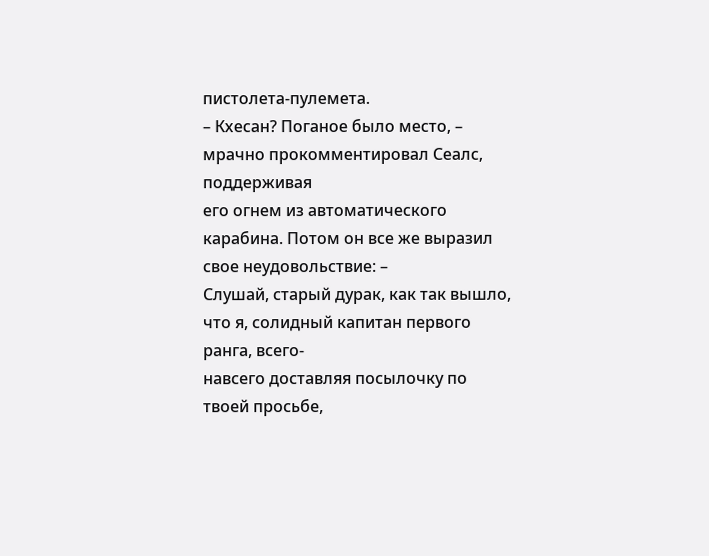пистолета-пулемета.
– Кхесан? Поганое было место, – мрачно прокомментировал Сеалс, поддерживая
его огнем из автоматического карабина. Потом он все же выразил свое неудовольствие: –
Слушай, старый дурак, как так вышло, что я, солидный капитан первого ранга, всего-
навсего доставляя посылочку по твоей просьбе,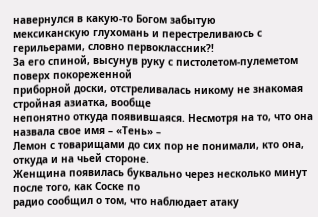навернулся в какую-то Богом забытую
мексиканскую глухомань и перестреливаюсь с герильерами, словно первоклассник?!
За его спиной, высунув руку с пистолетом-пулеметом поверх покореженной
приборной доски, отстреливалась никому не знакомая стройная азиатка, вообще
непонятно откуда появившаяся. Несмотря на то, что она назвала свое имя – «Тень» –
Лемон с товарищами до сих пор не понимали, кто она, откуда и на чьей стороне.
Женщина появилась буквально через несколько минут после того, как Соске по
радио сообщил о том, что наблюдает атаку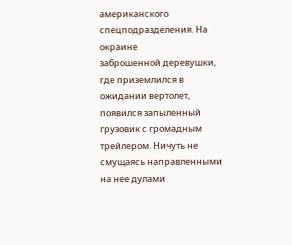американского спецподразделения. На окраине
заброшенной деревушки, где приземлился в ожидании вертолет, появился запыленный
грузовик с громадным трейлером. Ничуть не смущаясь направленными на нее дулами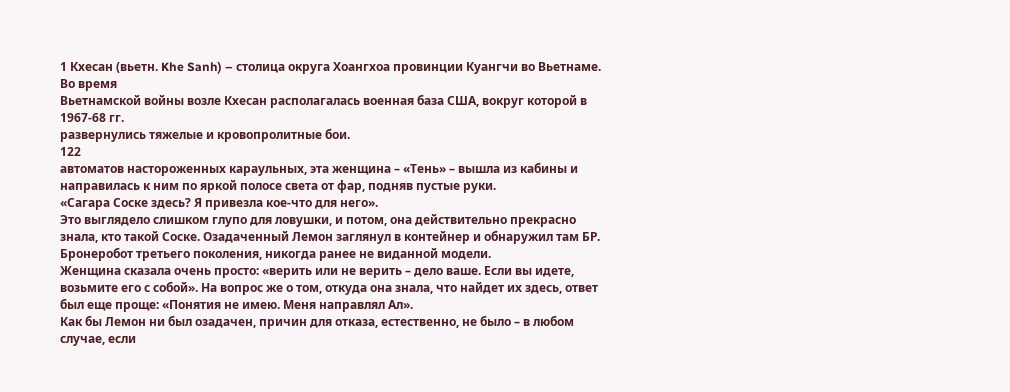1 Кхесан (вьетн. Khe Sanh) – столица округа Хоангхоа провинции Куангчи во Вьетнаме. Во время
Вьетнамской войны возле Кхесан располагалась военная база США, вокруг которой в 1967-68 гг.
развернулись тяжелые и кровопролитные бои.
122
автоматов настороженных караульных, эта женщина – «Тень» – вышла из кабины и
направилась к ним по яркой полосе света от фар, подняв пустые руки.
«Сагара Соске здесь? Я привезла кое-что для него».
Это выглядело слишком глупо для ловушки, и потом, она действительно прекрасно
знала, кто такой Соске. Озадаченный Лемон заглянул в контейнер и обнаружил там БР.
Бронеробот третьего поколения, никогда ранее не виданной модели.
Женщина сказала очень просто: «верить или не верить – дело ваше. Если вы идете,
возьмите его с собой». На вопрос же о том, откуда она знала, что найдет их здесь, ответ
был еще проще: «Понятия не имею. Меня направлял Ал».
Как бы Лемон ни был озадачен, причин для отказа, естественно, не было – в любом
случае, если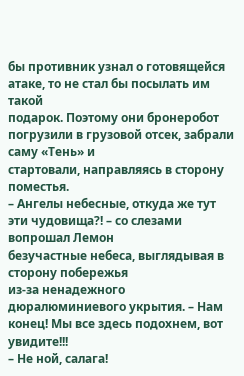бы противник узнал о готовящейся атаке, то не стал бы посылать им такой
подарок. Поэтому они бронеробот погрузили в грузовой отсек, забрали саму «Тень» и
стартовали, направляясь в сторону поместья.
– Ангелы небесные, откуда же тут эти чудовища?! – со слезами вопрошал Лемон
безучастные небеса, выглядывая в сторону побережья
из-за ненадежного
дюралюминиевого укрытия. – Нам конец! Мы все здесь подохнем, вот увидите!!!
– Не ной, салага!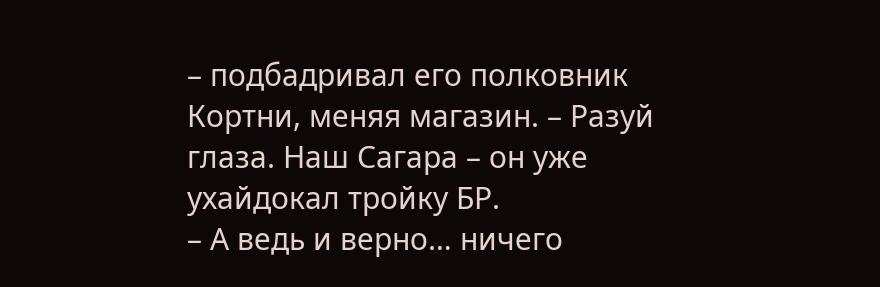– подбадривал его полковник Кортни, меняя магазин. – Разуй
глаза. Наш Сагара – он уже ухайдокал тройку БР.
– А ведь и верно… ничего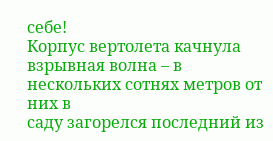себе!
Корпус вертолета качнула взрывная волна – в нескольких сотнях метров от них в
саду загорелся последний из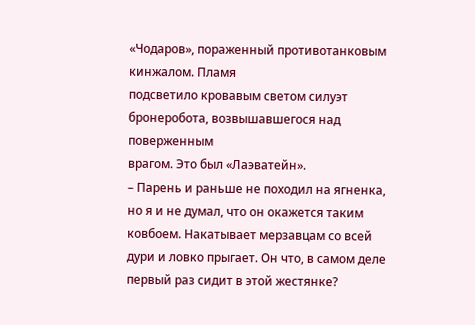«Чодаров», пораженный противотанковым кинжалом. Пламя
подсветило кровавым светом силуэт бронеробота, возвышавшегося над поверженным
врагом. Это был «Лаэватейн».
– Парень и раньше не походил на ягненка, но я и не думал, что он окажется таким
ковбоем. Накатывает мерзавцам со всей дури и ловко прыгает. Он что, в самом деле
первый раз сидит в этой жестянке?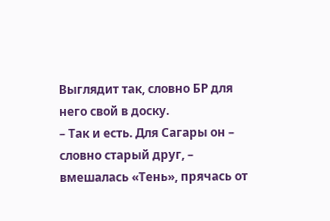Выглядит так, словно БР для него свой в доску.
– Так и есть. Для Сагары он – словно старый друг, – вмешалась «Тень», прячась от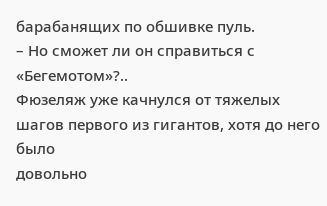барабанящих по обшивке пуль.
– Но сможет ли он справиться с «Бегемотом»?..
Фюзеляж уже качнулся от тяжелых шагов первого из гигантов, хотя до него было
довольно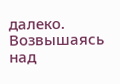далеко. Возвышаясь над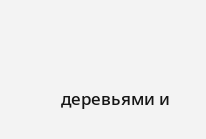деревьями и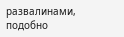развалинами, подобно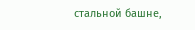стальной башне,